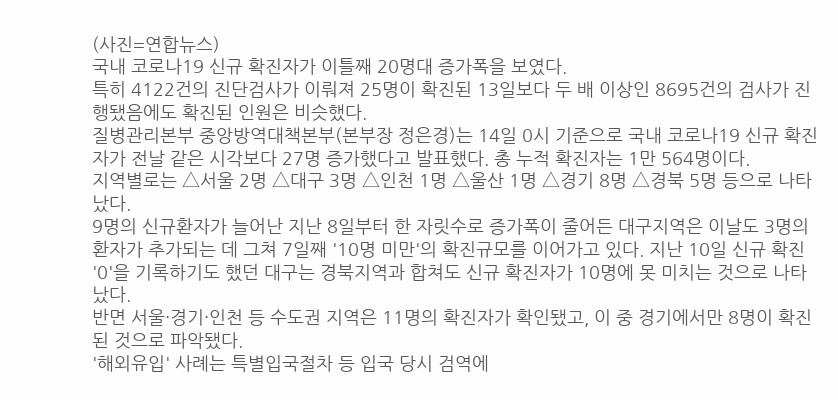(사진=연합뉴스)
국내 코로나19 신규 확진자가 이틀째 20명대 증가폭을 보였다.
특히 4122건의 진단검사가 이뤄져 25명이 확진된 13일보다 두 배 이상인 8695건의 검사가 진행됐음에도 확진된 인원은 비슷했다.
질병관리본부 중앙방역대책본부(본부장 정은경)는 14일 0시 기준으로 국내 코로나19 신규 확진자가 전날 같은 시각보다 27명 증가했다고 발표했다. 총 누적 확진자는 1만 564명이다.
지역별로는 △서울 2명 △대구 3명 △인천 1명 △울산 1명 △경기 8명 △경북 5명 등으로 나타났다.
9명의 신규환자가 늘어난 지난 8일부터 한 자릿수로 증가폭이 줄어든 대구지역은 이날도 3명의 환자가 추가되는 데 그쳐 7일째 '10명 미만'의 확진규모를 이어가고 있다. 지난 10일 신규 확진 '0'을 기록하기도 했던 대구는 경북지역과 합쳐도 신규 확진자가 10명에 못 미치는 것으로 나타났다.
반면 서울·경기·인천 등 수도권 지역은 11명의 확진자가 확인됐고, 이 중 경기에서만 8명이 확진된 것으로 파악됐다.
'해외유입' 사례는 특별입국절차 등 입국 당시 검역에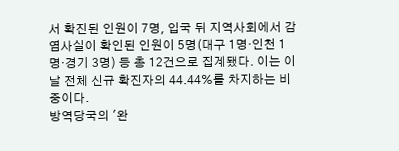서 확진된 인원이 7명, 입국 뒤 지역사회에서 감염사실이 확인된 인원이 5명(대구 1명·인천 1명·경기 3명) 등 총 12건으로 집계됐다. 이는 이날 전체 신규 확진자의 44.44%를 차지하는 비중이다.
방역당국의 '완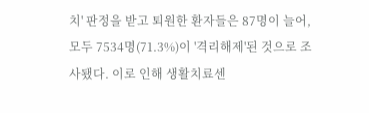치' 판정을 받고 퇴원한 환자들은 87명이 늘어, 모두 7534명(71.3%)이 '격리해제'된 것으로 조사됐다. 이로 인해 생활치료센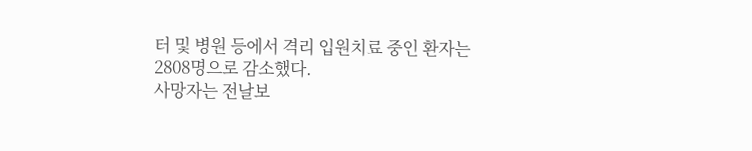터 및 병원 등에서 격리 입원치료 중인 환자는 2808명으로 감소했다.
사망자는 전날보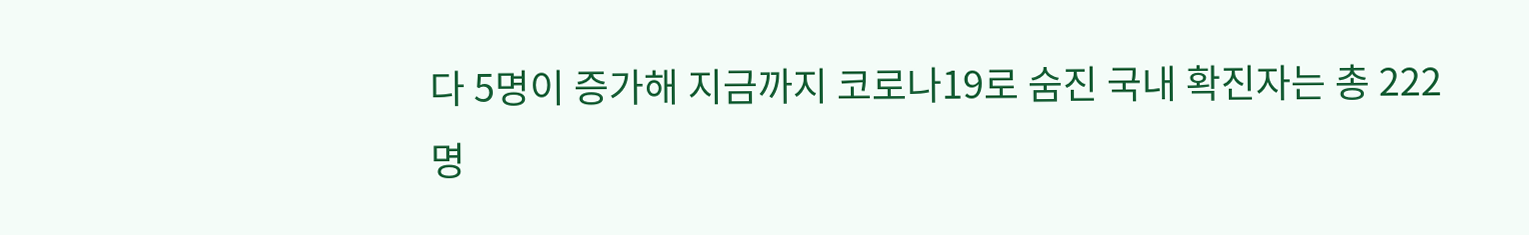다 5명이 증가해 지금까지 코로나19로 숨진 국내 확진자는 총 222명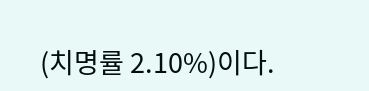(치명률 2.10%)이다.